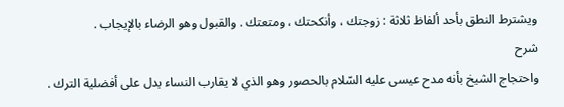ويشترط النطق بأحد ألفاظ ثلاثة : زوجتك ، وأنكحتك ، ومتعتك . والقبول وهو الرضاء بالإيجاب .
شرح
واحتجاج الشيخ بأنه مدح عيسى عليه السّلام بالحصور وهو الذي لا يقارب النساء يدل على أفضلية الترك .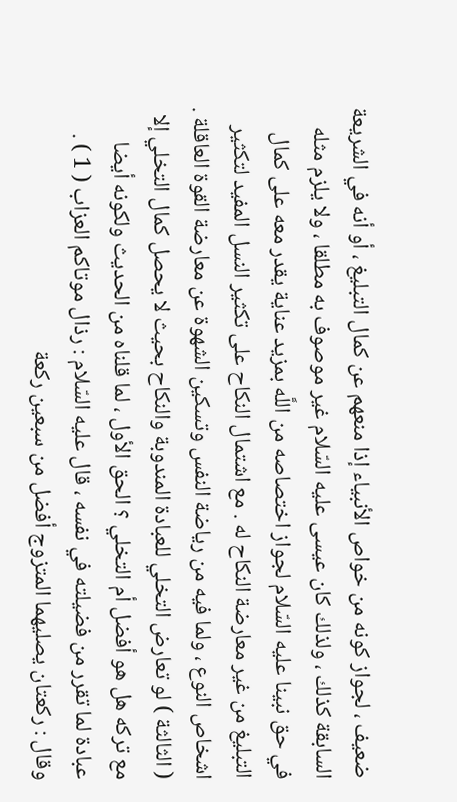ضعيف ، لجواز كونه من خواص الأنبياء إذا منعهم عن كمال التبليغ ، أو أنه في الشريعة السابقة كذلك ، ولذلك كان عيسى عليه السّلام غير موصوف به مطلقا ، ولا يلزم مثله في حق نبينا عليه السّلام لجواز اختصاصه من اللَّه بمزيد عناية يقدر معه على كمال التبليغ من غير معارضة النكاح له . مع اشتمال النكاح على تكثير النسل المفيد لتكثير اشخاص النوع ، ولما فيه من رياضة النفس وتسكين الشهوة عن معارضة القوة العاقلة .
( الثالثة ) لو تعارض التخلي للعبادة المندوبة والنكاح بحيث لا يحصل كمال التخلي إلا مع تركه هل هو أفضل أم التخلي ؟ الحق الأول ، لما قلناه من الحديث ولكونه أيضا عبادة لما تقرر من فضيلته في نفسه ، قال عليه السّلام : رذال موتاكم العزاب ( 1 ) . وقال : ركعتان يصليهما المتزوج أفضل من سبعين ركعة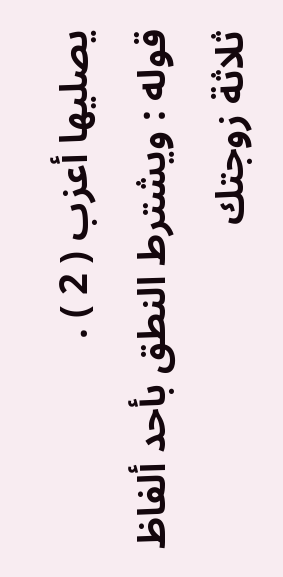يصليها أعزب ( 2 ) .
قوله : ويشترط النطق بأحد ألفاظ ثلاثة زوجتك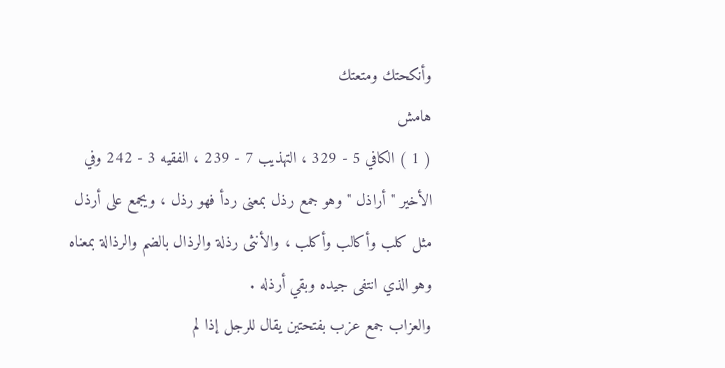وأنكحتك ومتعتك
هامش
( 1 ) الكافي 5 - 329 ، التهذيب 7 - 239 ، الفقيه 3 - 242 وفي الأخير " أراذل " وهو جمع رذل بمعنى ردأ فهو رذل ، ويجمع على أرذل مثل كلب وأكالب وأكلب ، والأنثى رذلة والرذال بالضم والرذالة بمعناه وهو الذي انتفى جيده وبقي أرذله .
والعزاب جمع عزب بفتحتين يقال للرجل إذا لم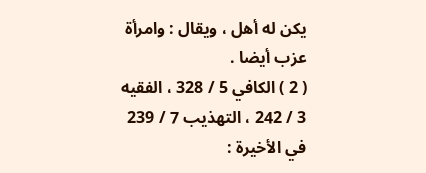يكن له أهل ، ويقال : وامرأة عزب أيضا .
( 2 ) الكافي 5 / 328 ، الفقيه 3 / 242 ، التهذيب 7 / 239 في الأخيرة :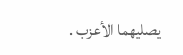يصليهما الأعزب .